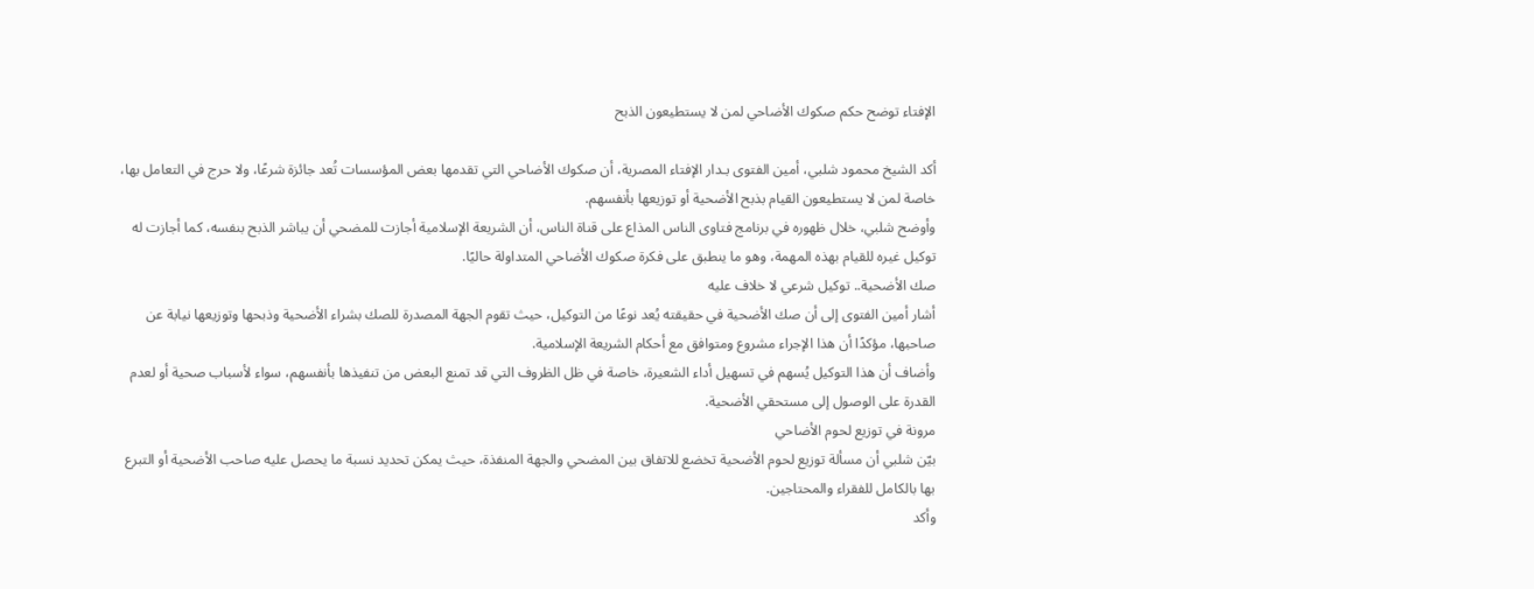الإفتاء توضح حكم صكوك الأضاحي لمن لا يستطيعون الذبح

أكد الشيخ محمود شلبي، أمين الفتوى بـدار الإفتاء المصرية، أن صكوك الأضاحي التي تقدمها بعض المؤسسات تُعد جائزة شرعًا، ولا حرج في التعامل بها، خاصة لمن لا يستطيعون القيام بذبح الأضحية أو توزيعها بأنفسهم.
وأوضح شلبي، خلال ظهوره في برنامج فتاوى الناس المذاع على قناة الناس، أن الشريعة الإسلامية أجازت للمضحي أن يباشر الذبح بنفسه، كما أجازت له توكيل غيره للقيام بهذه المهمة، وهو ما ينطبق على فكرة صكوك الأضاحي المتداولة حاليًا.
صك الأضحية.. توكيل شرعي لا خلاف عليه
أشار أمين الفتوى إلى أن صك الأضحية في حقيقته يُعد نوعًا من التوكيل، حيث تقوم الجهة المصدرة للصك بشراء الأضحية وذبحها وتوزيعها نيابة عن صاحبها، مؤكدًا أن هذا الإجراء مشروع ومتوافق مع أحكام الشريعة الإسلامية.
وأضاف أن هذا التوكيل يُسهم في تسهيل أداء الشعيرة، خاصة في ظل الظروف التي قد تمنع البعض من تنفيذها بأنفسهم، سواء لأسباب صحية أو لعدم القدرة على الوصول إلى مستحقي الأضحية.
مرونة في توزيع لحوم الأضاحي
بيّن شلبي أن مسألة توزيع لحوم الأضحية تخضع للاتفاق بين المضحي والجهة المنفذة، حيث يمكن تحديد نسبة ما يحصل عليه صاحب الأضحية أو التبرع بها بالكامل للفقراء والمحتاجين.
وأكد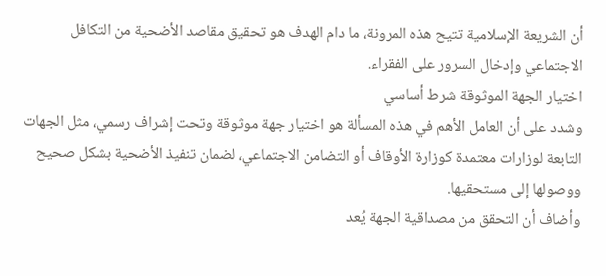أن الشريعة الإسلامية تتيح هذه المرونة، ما دام الهدف هو تحقيق مقاصد الأضحية من التكافل الاجتماعي وإدخال السرور على الفقراء.
اختيار الجهة الموثوقة شرط أساسي
وشدد على أن العامل الأهم في هذه المسألة هو اختيار جهة موثوقة وتحت إشراف رسمي، مثل الجهات التابعة لوزارات معتمدة كوزارة الأوقاف أو التضامن الاجتماعي، لضمان تنفيذ الأضحية بشكل صحيح ووصولها إلى مستحقيها.
وأضاف أن التحقق من مصداقية الجهة يُعد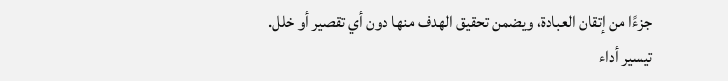جزءًا من إتقان العبادة، ويضمن تحقيق الهدف منها دون أي تقصير أو خلل.
تيسير أداء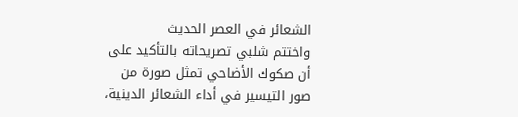الشعائر في العصر الحديث
واختتم شلبي تصريحاته بالتأكيد على أن صكوك الأضاحي تمثل صورة من صور التيسير في أداء الشعائر الدينية،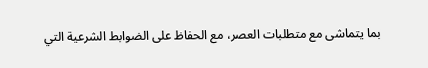بما يتماشى مع متطلبات العصر، مع الحفاظ على الضوابط الشرعية التي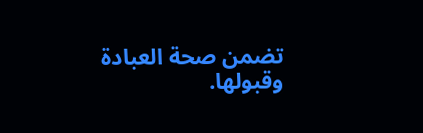تضمن صحة العبادة وقبولها.